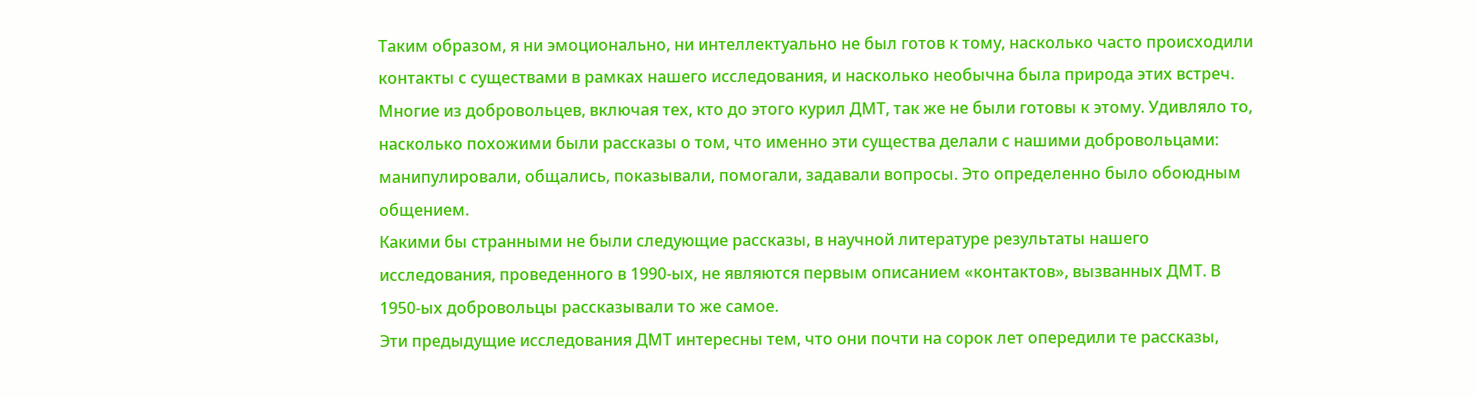Таким образом, я ни эмоционально, ни интеллектуально не был готов к тому, насколько часто происходили контакты с существами в рамках нашего исследования, и насколько необычна была природа этих встреч. Многие из добровольцев, включая тех, кто до этого курил ДМТ, так же не были готовы к этому. Удивляло то, насколько похожими были рассказы о том, что именно эти существа делали с нашими добровольцами: манипулировали, общались, показывали, помогали, задавали вопросы. Это определенно было обоюдным общением.
Какими бы странными не были следующие рассказы, в научной литературе результаты нашего исследования, проведенного в 1990-ых, не являются первым описанием «контактов», вызванных ДМТ. В 1950-ых добровольцы рассказывали то же самое.
Эти предыдущие исследования ДМТ интересны тем, что они почти на сорок лет опередили те рассказы,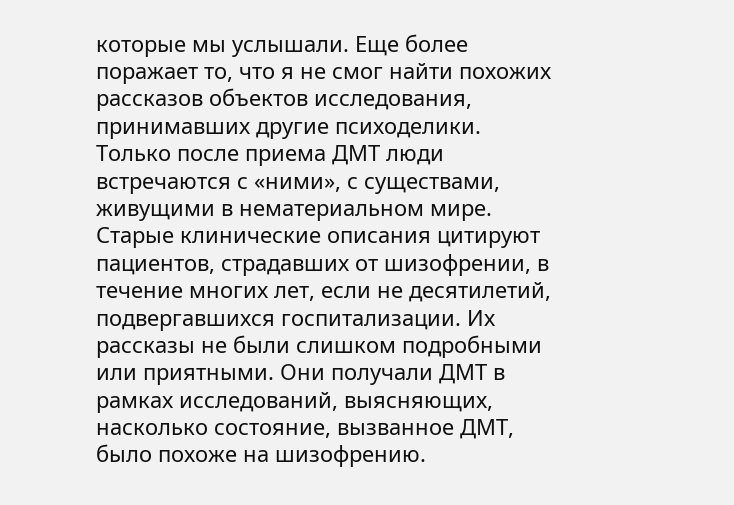которые мы услышали. Еще более поражает то, что я не смог найти похожих рассказов объектов исследования, принимавших другие психоделики. Только после приема ДМТ люди встречаются с «ними», с существами, живущими в нематериальном мире. Старые клинические описания цитируют пациентов, страдавших от шизофрении, в течение многих лет, если не десятилетий, подвергавшихся госпитализации. Их рассказы не были слишком подробными или приятными. Они получали ДМТ в рамках исследований, выясняющих, насколько состояние, вызванное ДМТ, было похоже на шизофрению.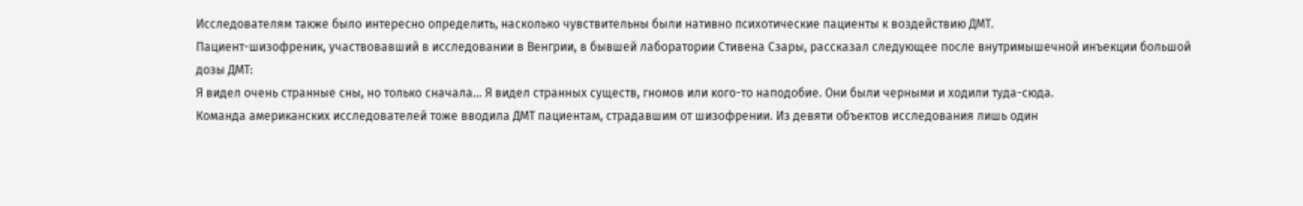Исследователям также было интересно определить, насколько чувствительны были нативно психотические пациенты к воздействию ДМТ.
Пациент-шизофреник, участвовавший в исследовании в Венгрии, в бывшей лаборатории Стивена Сзары, рассказал следующее после внутримышечной инъекции большой дозы ДМТ:
Я видел очень странные сны, но только сначала… Я видел странных существ, гномов или кого-то наподобие. Они были черными и ходили туда-сюда.
Команда американских исследователей тоже вводила ДМТ пациентам, страдавшим от шизофрении. Из девяти объектов исследования лишь один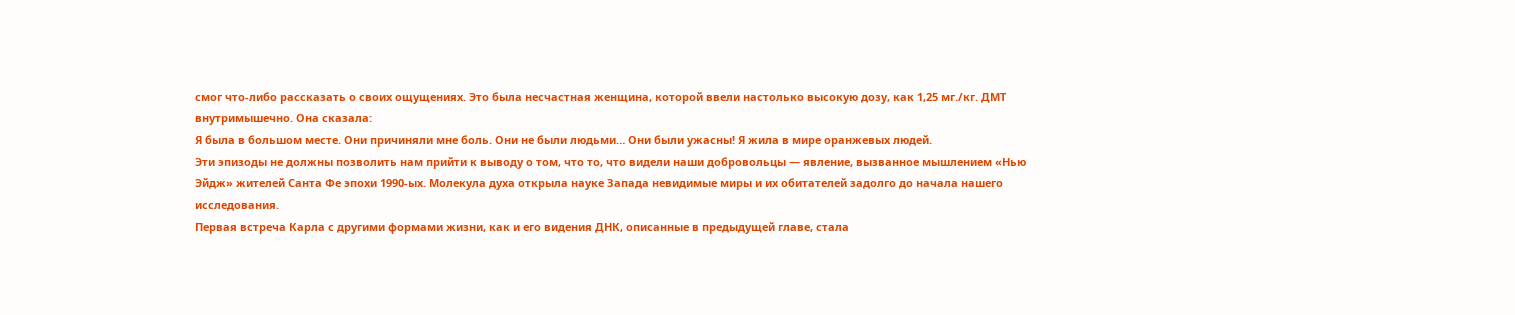смог что-либо рассказать о своих ощущениях. Это была несчастная женщина, которой ввели настолько высокую дозу, как 1,25 мг./кг. ДМТ внутримышечно. Она сказала:
Я была в большом месте. Они причиняли мне боль. Они не были людьми… Они были ужасны! Я жила в мире оранжевых людей.
Эти эпизоды не должны позволить нам прийти к выводу о том, что то, что видели наши добровольцы — явление, вызванное мышлением «Нью Эйдж» жителей Санта Фе эпохи 1990-ых. Молекула духа открыла науке Запада невидимые миры и их обитателей задолго до начала нашего исследования.
Первая встреча Карла с другими формами жизни, как и его видения ДНК, описанные в предыдущей главе, стала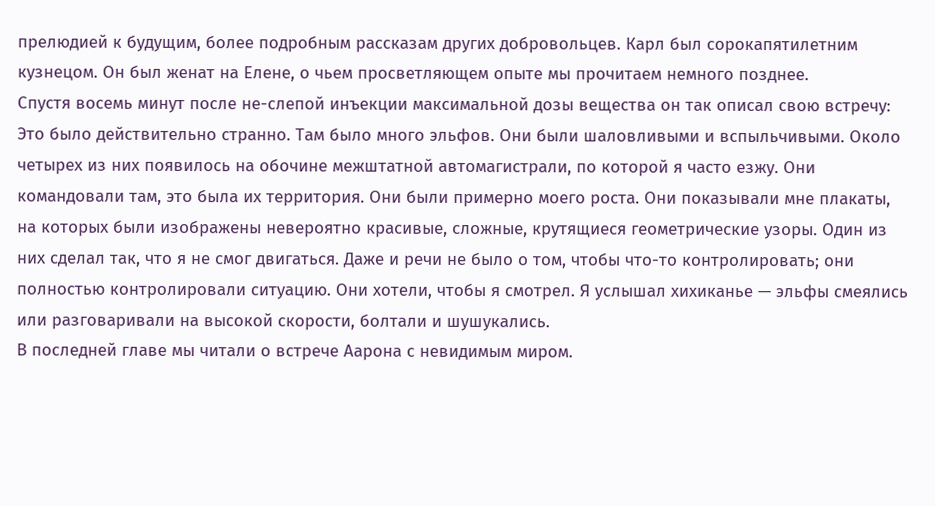прелюдией к будущим, более подробным рассказам других добровольцев. Карл был сорокапятилетним кузнецом. Он был женат на Елене, о чьем просветляющем опыте мы прочитаем немного позднее.
Спустя восемь минут после не-слепой инъекции максимальной дозы вещества он так описал свою встречу:
Это было действительно странно. Там было много эльфов. Они были шаловливыми и вспыльчивыми. Около четырех из них появилось на обочине межштатной автомагистрали, по которой я часто езжу. Они командовали там, это была их территория. Они были примерно моего роста. Они показывали мне плакаты, на которых были изображены невероятно красивые, сложные, крутящиеся геометрические узоры. Один из них сделал так, что я не смог двигаться. Даже и речи не было о том, чтобы что-то контролировать; они полностью контролировали ситуацию. Они хотели, чтобы я смотрел. Я услышал хихиканье — эльфы смеялись или разговаривали на высокой скорости, болтали и шушукались.
В последней главе мы читали о встрече Аарона с невидимым миром.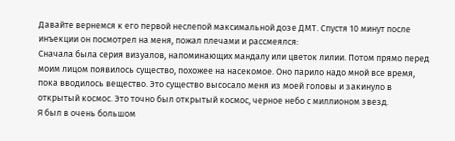Давайте вернемся к его первой неслепой максимальной дозе ДМТ. Спустя 10 минут после инъекции он посмотрел на меня, пожал плечами и рассмеялся:
Сначала была серия визуалов, напоминающих мандалу или цветок лилии. Потом прямо перед моим лицом появилось существо, похожее на насекомое. Оно парило надо мной все время, пока вводилось вещество. Это существо высосало меня из моей головы и закинуло в открытый космос. Это точно был открытый космос, черное небо с миллионом звезд.
Я был в очень большом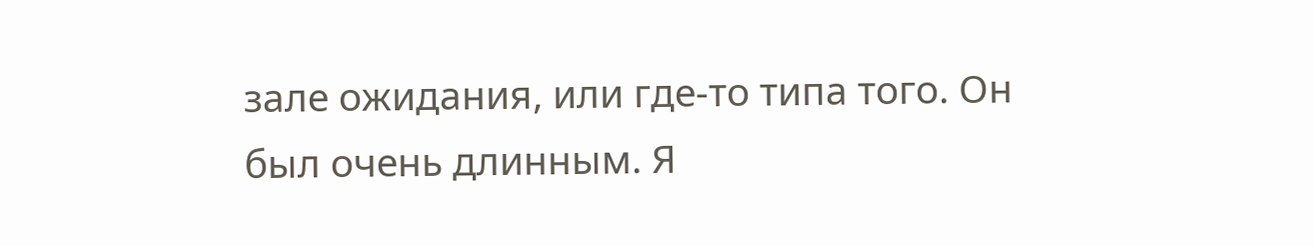зале ожидания, или где-то типа того. Он был очень длинным. Я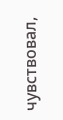чувствовал,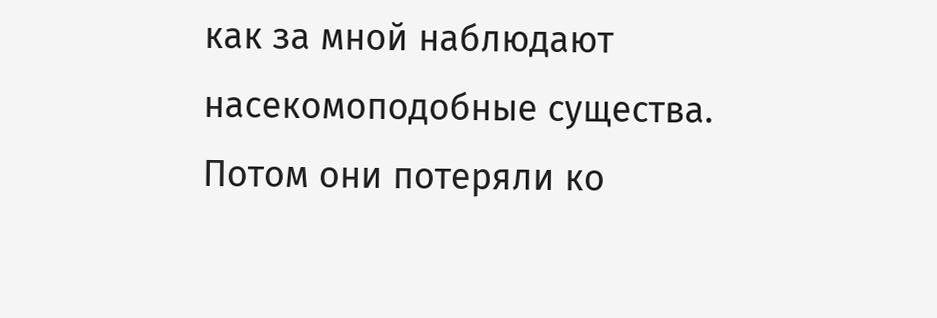как за мной наблюдают насекомоподобные существа. Потом они потеряли ко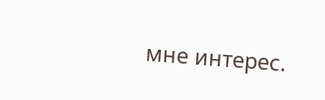мне интерес.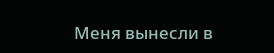Меня вынесли в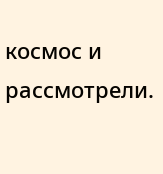космос и рассмотрели.